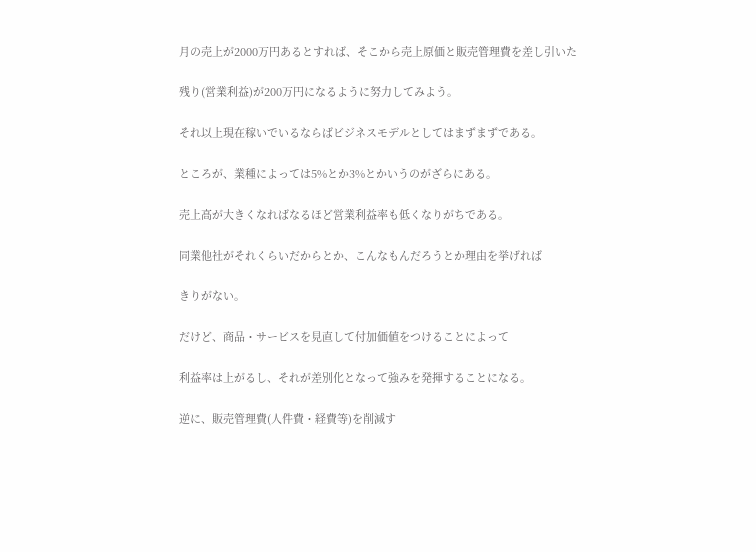月の売上が2000万円あるとすれば、そこから売上原価と販売管理費を差し引いた

残り(営業利益)が200万円になるように努力してみよう。

それ以上現在稼いでいるならばビジネスモデルとしてはまずまずである。

ところが、業種によっては5%とか3%とかいうのがざらにある。

売上高が大きくなればなるほど営業利益率も低くなりがちである。

同業他社がそれくらいだからとか、こんなもんだろうとか理由を挙げれば

きりがない。

だけど、商品・サービスを見直して付加価値をつけることによって

利益率は上がるし、それが差別化となって強みを発揮することになる。

逆に、販売管理費(人件費・経費等)を削減す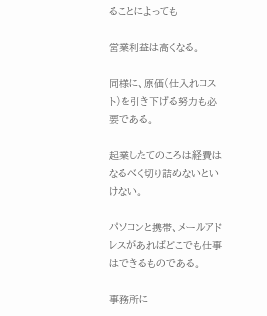ることによっても

営業利益は高くなる。

同様に、原価(仕入れコスト)を引き下げる努力も必要である。

起業したてのころは経費はなるべく切り詰めないといけない。

パソコンと携帯、メールアドレスがあればどこでも仕事はできるものである。

事務所に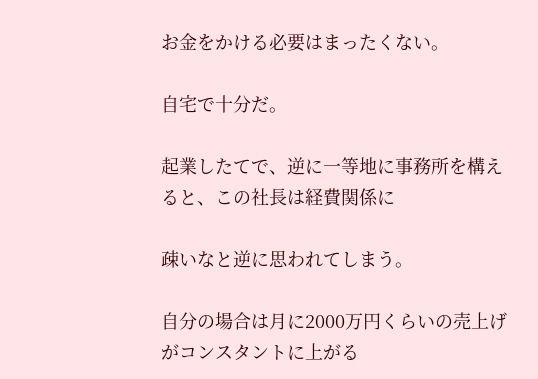お金をかける必要はまったくない。

自宅で十分だ。

起業したてで、逆に一等地に事務所を構えると、この社長は経費関係に

疎いなと逆に思われてしまう。

自分の場合は月に2000万円くらいの売上げがコンスタントに上がる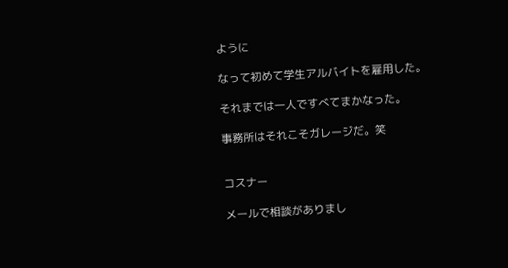ように

なって初めて学生アルバイトを雇用した。

それまでは一人ですべてまかなった。

事務所はそれこそガレージだ。笑


コスナー

メールで相談がありまし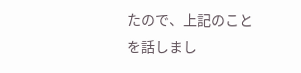たので、上記のことを話しまし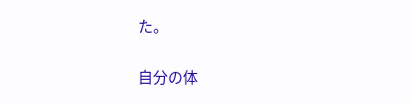た。

自分の体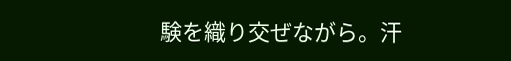験を織り交ぜながら。汗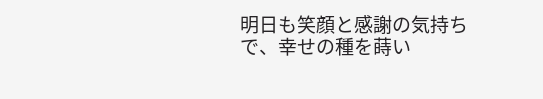明日も笑顔と感謝の気持ちで、幸せの種を蒔い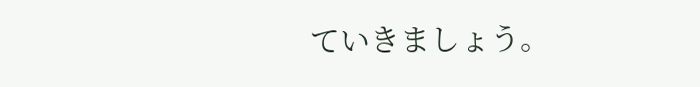ていきましょう。